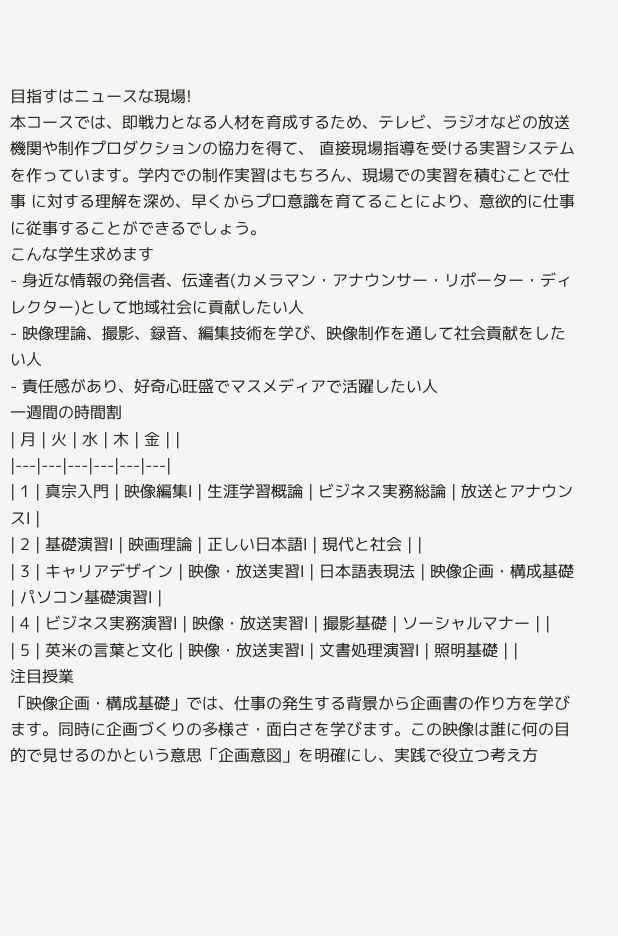目指すはニュースな現場!
本コースでは、即戦力となる人材を育成するため、テレビ、ラジオなどの放送機関や制作プロダクションの協力を得て、 直接現場指導を受ける実習システムを作っています。学内での制作実習はもちろん、現場での実習を積むことで仕事 に対する理解を深め、早くからプロ意識を育てることにより、意欲的に仕事に従事することができるでしょう。
こんな学生求めます
- 身近な情報の発信者、伝達者(カメラマン・アナウンサー・リポーター・ディレクター)として地域社会に貢献したい人
- 映像理論、撮影、録音、編集技術を学び、映像制作を通して社会貢献をしたい人
- 責任感があり、好奇心旺盛でマスメディアで活躍したい人
一週間の時間割
| 月 | 火 | 水 | 木 | 金 | |
|---|---|---|---|---|---|
| 1 | 真宗入門 | 映像編集Ⅰ | 生涯学習概論 | ビジネス実務総論 | 放送とアナウンスⅠ |
| 2 | 基礎演習Ⅰ | 映画理論 | 正しい日本語Ⅰ | 現代と社会 | |
| 3 | キャリアデザイン | 映像・放送実習Ⅰ | 日本語表現法 | 映像企画・構成基礎 | パソコン基礎演習Ⅰ |
| 4 | ビジネス実務演習Ⅰ | 映像・放送実習Ⅰ | 撮影基礎 | ソーシャルマナー | |
| 5 | 英米の言葉と文化 | 映像・放送実習Ⅰ | 文書処理演習Ⅰ | 照明基礎 | |
注目授業
「映像企画・構成基礎」では、仕事の発生する背景から企画書の作り方を学びます。同時に企画づくりの多様さ・面白さを学びます。この映像は誰に何の目的で見せるのかという意思「企画意図」を明確にし、実践で役立つ考え方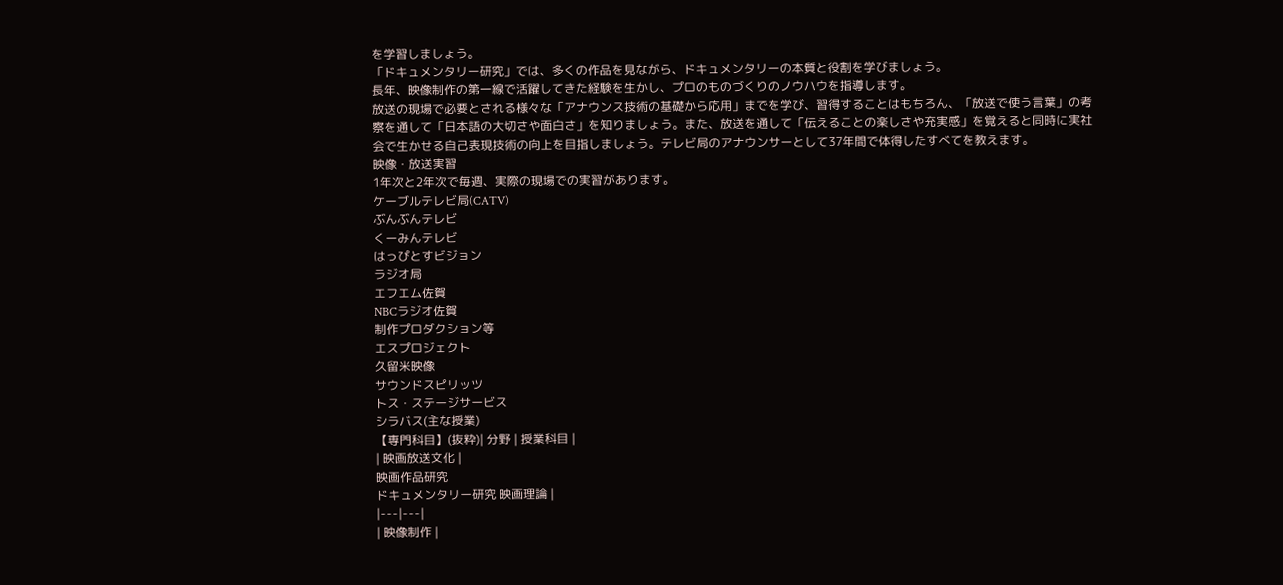を学習しましょう。
「ドキュメンタリー研究」では、多くの作品を見ながら、ドキュメンタリーの本質と役割を学びましょう。
長年、映像制作の第一線で活躍してきた経験を生かし、プロのものづくりのノウハウを指導します。
放送の現場で必要とされる様々な「アナウンス技術の基礎から応用」までを学び、習得することはもちろん、「放送で使う言葉」の考察を通して「日本語の大切さや面白さ」を知りましょう。また、放送を通して「伝えることの楽しさや充実感」を覚えると同時に実社会で生かせる自己表現技術の向上を目指しましょう。テレビ局のアナウンサーとして37年間で体得したすべてを教えます。
映像・放送実習
1年次と2年次で毎週、実際の現場での実習があります。
ケーブルテレビ局(CATV)
ぶんぶんテレビ
くーみんテレビ
はっぴとすビジョン
ラジオ局
エフエム佐賀
NBCラジオ佐賀
制作プロダクション等
エスプロジェクト
久留米映像
サウンドスピリッツ
トス・ステージサービス
シラバス(主な授業)
【専門科目】(抜粋)| 分野 | 授業科目 |
| 映画放送文化 |
映画作品研究
ドキュメンタリー研究 映画理論 |
|---|---|
| 映像制作 |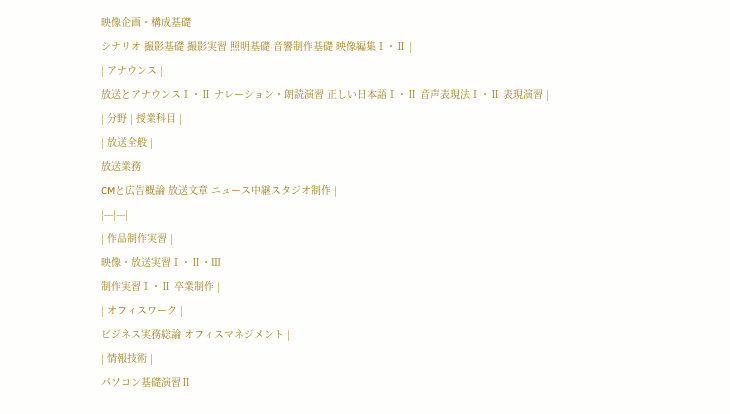映像企画・構成基礎
シナリオ 撮影基礎 撮影実習 照明基礎 音響制作基礎 映像編集Ⅰ・Ⅱ |
| アナウンス |
放送とアナウンスⅠ・Ⅱ ナレーション・朗読演習 正しい日本語Ⅰ・Ⅱ 音声表現法Ⅰ・Ⅱ 表現演習 |
| 分野 | 授業科目 |
| 放送全般 |
放送業務
CMと広告概論 放送文章 ニュース中継スタジオ制作 |
|---|---|
| 作品制作実習 |
映像・放送実習Ⅰ・Ⅱ・Ⅲ
制作実習Ⅰ・Ⅱ 卒業制作 |
| オフィスワーク |
ビジネス実務総論 オフィスマネジメント |
| 情報技術 |
パソコン基礎演習Ⅱ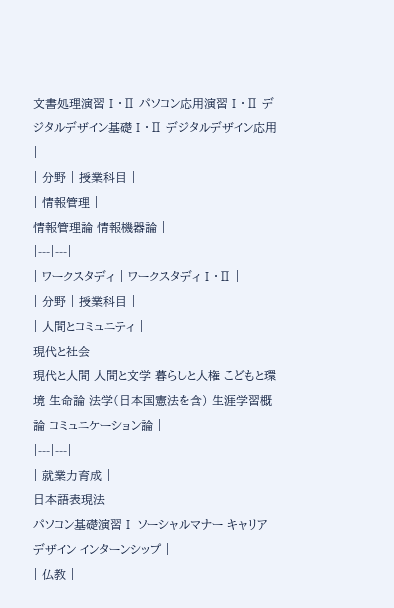文書処理演習Ⅰ・Ⅱ パソコン応用演習Ⅰ・Ⅱ デジタルデザイン基礎Ⅰ・Ⅱ デジタルデザイン応用 |
| 分野 | 授業科目 |
| 情報管理 |
情報管理論 情報機器論 |
|---|---|
| ワークスタディ | ワークスタディⅠ・Ⅱ |
| 分野 | 授業科目 |
| 人間とコミュニティ |
現代と社会
現代と人間 人間と文学 暮らしと人権 こどもと環境 生命論 法学(日本国憲法を含) 生涯学習概論 コミュニケーション論 |
|---|---|
| 就業力育成 |
日本語表現法
パソコン基礎演習Ⅰ ソーシャルマナー キャリアデザイン インターンシップ |
| 仏教 |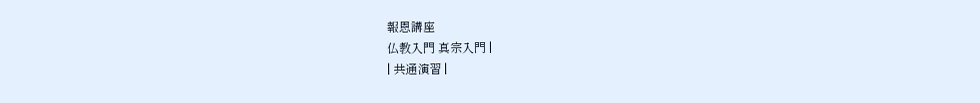報恩講座
仏教入門 真宗入門 |
| 共通演習 |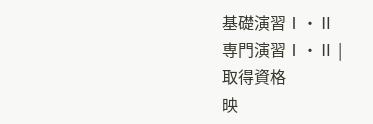基礎演習Ⅰ・Ⅱ
専門演習Ⅰ・Ⅱ |
取得資格
映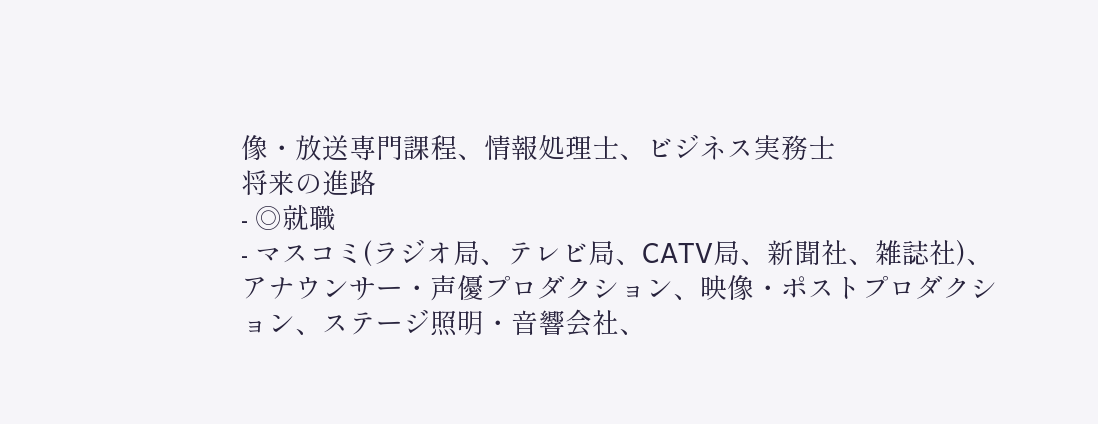像・放送専門課程、情報処理士、ビジネス実務士
将来の進路
- ◎就職
- マスコミ(ラジオ局、テレビ局、CATV局、新聞社、雑誌社)、アナウンサー・声優プロダクション、映像・ポストプロダクション、ステージ照明・音響会社、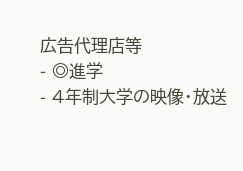広告代理店等
- ◎進学
- 4年制大学の映像・放送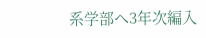系学部へ3年次編入